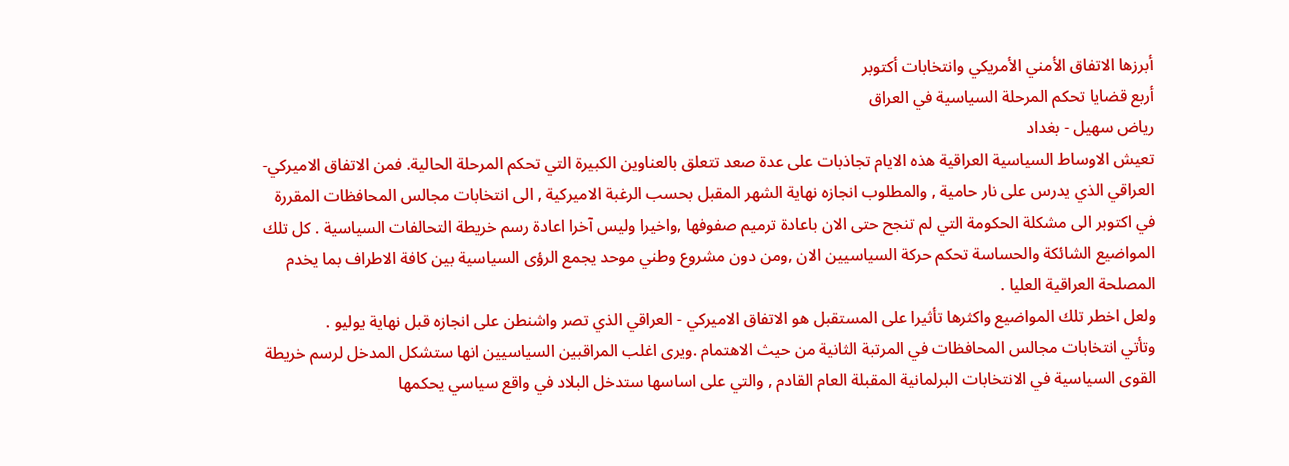أبرزها الاتفاق الأمني الأمريكي وانتخابات أكتوبر
أربع قضايا تحكم المرحلة السياسية في العراق
رياض سهيل - بغداد
تعيش الاوساط السياسية العراقية هذه الايام تجاذبات على عدة صعد تتعلق بالعناوين الكبيرة التي تحكم المرحلة الحالية. فمن الاتفاق الاميركي-العراقي الذي يدرس على نار حامية , والمطلوب انجازه نهاية الشهر المقبل بحسب الرغبة الاميركية , الى انتخابات مجالس المحافظات المقررة في اكتوبر الى مشكلة الحكومة التي لم تنجح حتى الان باعادة ترميم صفوفها ,واخيرا وليس آخرا اعادة رسم خريطة التحالفات السياسية . كل تلك المواضيع الشائكة والحساسة تحكم حركة السياسيين الان ,ومن دون مشروع وطني موحد يجمع الرؤى السياسية بين كافة الاطراف بما يخدم المصلحة العراقية العليا .
ولعل اخطر تلك المواضيع واكثرها تأثيرا على المستقبل هو الاتفاق الاميركي - العراقي الذي تصر واشنطن على انجازه قبل نهاية يوليو .
وتأتي انتخابات مجالس المحافظات في المرتبة الثانية من حيث الاهتمام .ويرى اغلب المراقبين السياسيين انها ستشكل المدخل لرسم خريطة القوى السياسية في الانتخابات البرلمانية المقبلة العام القادم , والتي على اساسها ستدخل البلاد في واقع سياسي يحكمها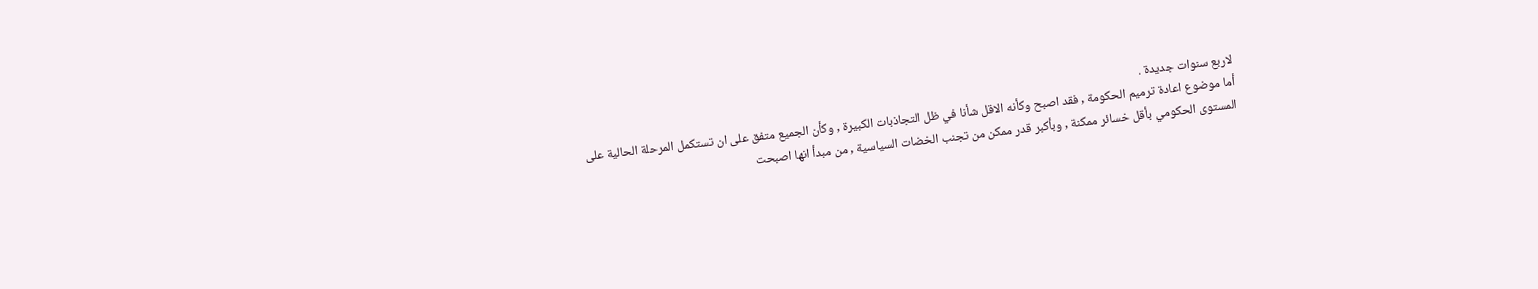لاربع سنوات جديدة .
أما موضوع اعادة ترميم الحكومة , فقد اصبح وكأنه الاقل شأنا في ظل التجاذبات الكبيرة , وكأن الجميع متفق على ان تستكمل المرحلة الحالية على المستوى الحكومي بأقل خسائر ممكنة , وبأكبر قدر ممكن من تجنب الخضات السياسية , من مبدأ انها اصبحت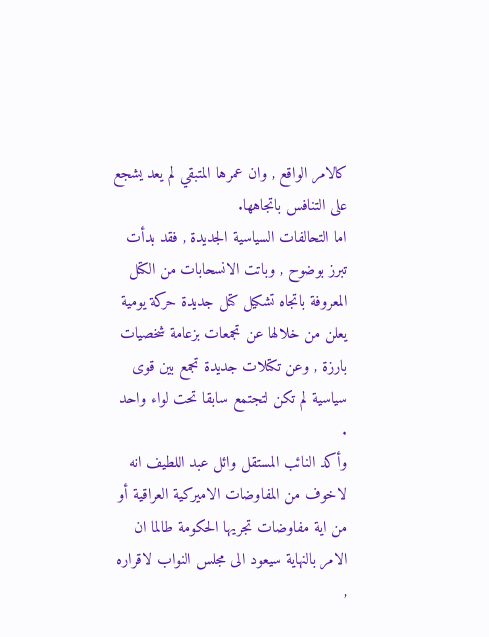كالامر الواقع , وان عمرها المتبقي لم يعد يشجع على التنافس باتجاهها.
اما التحالفات السياسية الجديدة , فقد بدأت تبرز بوضوح , وباتت الانسحابات من الكتل المعروفة باتجاه تشكيل كتل جديدة حركة يومية يعلن من خلالها عن تجمعات بزعامة شخصيات بارزة , وعن تكتلات جديدة تجمع بين قوى سياسية لم تكن لتجتمع سابقا تحت لواء واحد .
وأكد النائب المستقل وائل عبد اللطيف انه لاخوف من المفاوضات الاميركية العراقية أو من اية مفاوضات تجريها الحكومة طالما ان الامر بالنهاية سيعود الى مجلس النواب لاقراره ,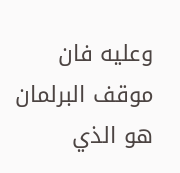وعليه فان موقف البرلمان هو الذي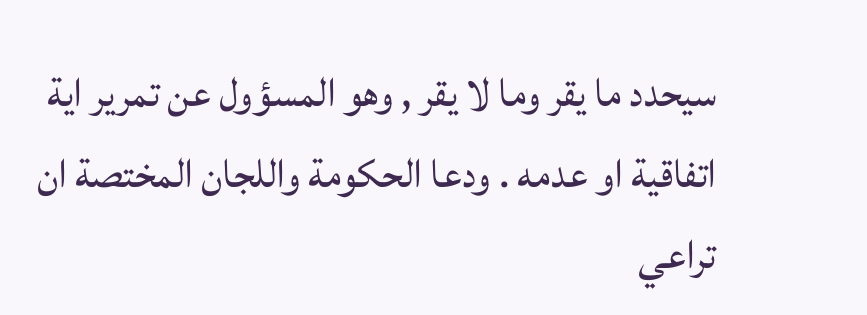سيحدد ما يقر وما لا يقر , وهو المسؤول عن تمرير اية اتفاقية او عدمه . ودعا الحكومة واللجان المختصة ان تراعي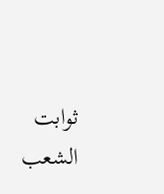ثوابت الشعب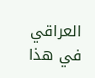العراقي في هذا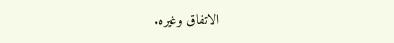الاتفاق وغيره.